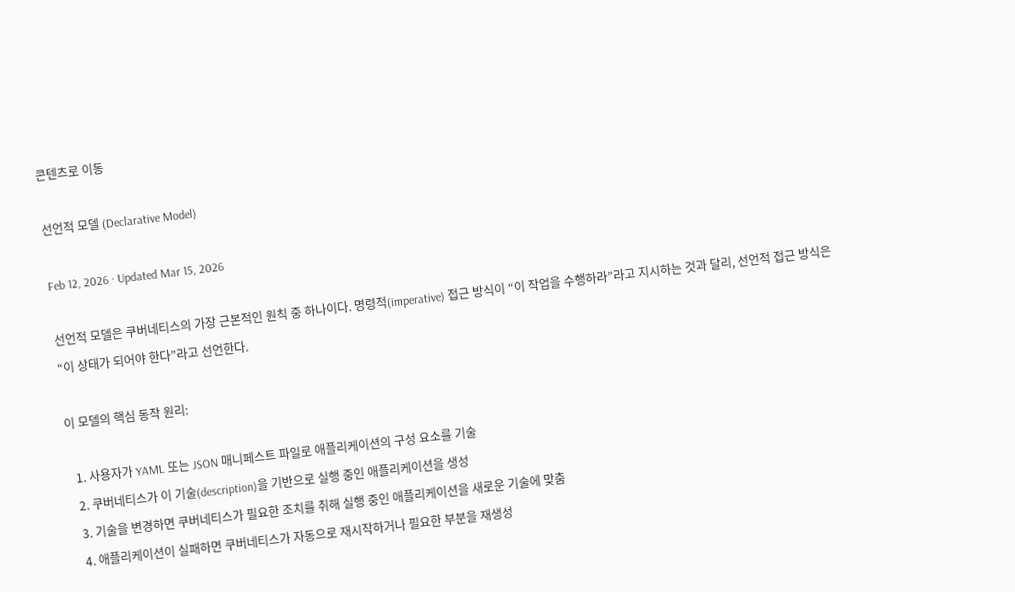콘텐츠로 이동

선언적 모델 (Declarative Model)

Feb 12, 2026 · Updated Mar 15, 2026

선언적 모델은 쿠버네티스의 가장 근본적인 원칙 중 하나이다. 명령적(imperative) 접근 방식이 “이 작업을 수행하라”라고 지시하는 것과 달리, 선언적 접근 방식은 “이 상태가 되어야 한다”라고 선언한다.

이 모델의 핵심 동작 원리:

  1. 사용자가 YAML 또는 JSON 매니페스트 파일로 애플리케이션의 구성 요소를 기술
  2. 쿠버네티스가 이 기술(description)을 기반으로 실행 중인 애플리케이션을 생성
  3. 기술을 변경하면 쿠버네티스가 필요한 조치를 취해 실행 중인 애플리케이션을 새로운 기술에 맞춤
  4. 애플리케이션이 실패하면 쿠버네티스가 자동으로 재시작하거나 필요한 부분을 재생성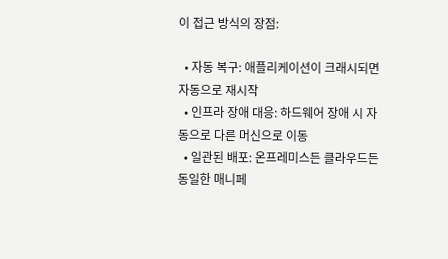이 접근 방식의 장점:

  • 자동 복구: 애플리케이션이 크래시되면 자동으로 재시작
  • 인프라 장애 대응: 하드웨어 장애 시 자동으로 다른 머신으로 이동
  • 일관된 배포: 온프레미스든 클라우드든 동일한 매니페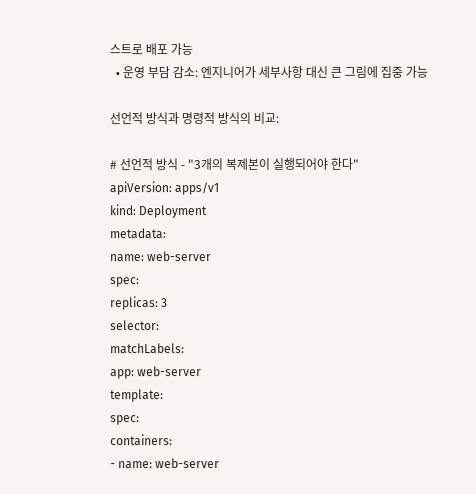스트로 배포 가능
  • 운영 부담 감소: 엔지니어가 세부사항 대신 큰 그림에 집중 가능

선언적 방식과 명령적 방식의 비교:

# 선언적 방식 - "3개의 복제본이 실행되어야 한다"
apiVersion: apps/v1
kind: Deployment
metadata:
name: web-server
spec:
replicas: 3
selector:
matchLabels:
app: web-server
template:
spec:
containers:
- name: web-server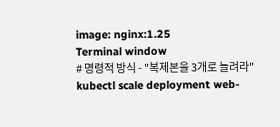image: nginx:1.25
Terminal window
# 명령적 방식 - "복제본을 3개로 늘려라"
kubectl scale deployment web-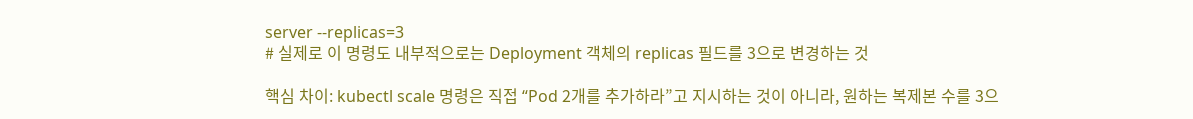server --replicas=3
# 실제로 이 명령도 내부적으로는 Deployment 객체의 replicas 필드를 3으로 변경하는 것

핵심 차이: kubectl scale 명령은 직접 “Pod 2개를 추가하라”고 지시하는 것이 아니라, 원하는 복제본 수를 3으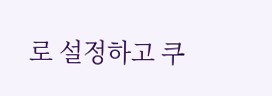로 설정하고 쿠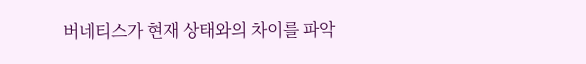버네티스가 현재 상태와의 차이를 파악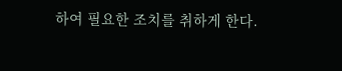하여 필요한 조치를 취하게 한다.